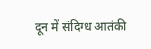दून में संदिग्ध आतंकी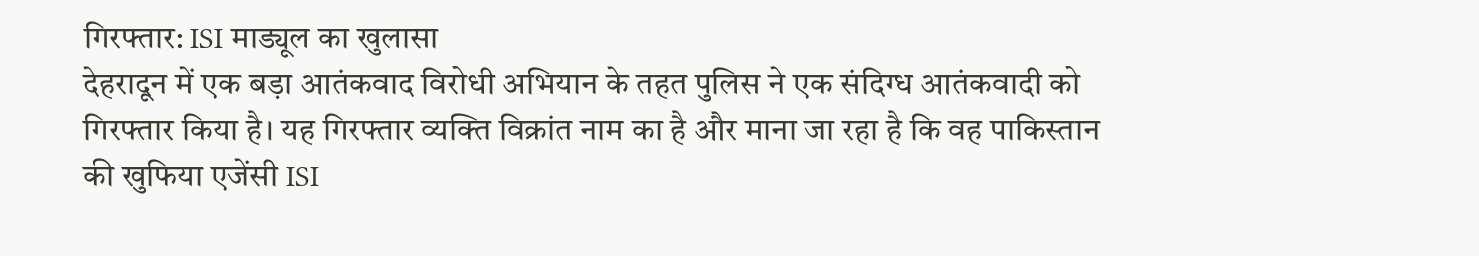गिरफ्तार: ISI माड्यूल का खुलासा
देहरादून में एक बड़ा आतंकवाद विरोधी अभियान के तहत पुलिस ने एक संदिग्ध आतंकवादी को गिरफ्तार किया है। यह गिरफ्तार व्यक्ति विक्रांत नाम का है और माना जा रहा है कि वह पाकिस्तान की खुफिया एजेंसी ISI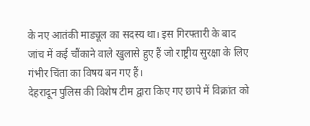के नए आतंकी माड्यूल का सदस्य था। इस गिरफ्तारी के बाद जांच में कई चौंकाने वाले खुलासे हुए हैं जो राष्ट्रीय सुरक्षा के लिए गंभीर चिंता का विषय बन गए हैं।
देहरादून पुलिस की विशेष टीम द्वारा किए गए छापे में विक्रांत को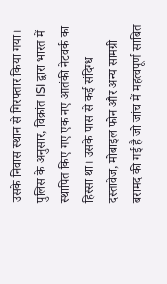उसके निवास स्थान से गिरफ्तार किया गया। पुलिस के अनुसार, विक्रांत ISI द्वारा भारत में स्थापित किए गए एक नए आतंकी नेटवर्क का हिस्सा था। उसके पास से कई संदिग्ध दस्तावेज, मोबाइल फोन और अन्य सामग्री बरामद की गई है जो जांच में महत्वपूर्ण साबित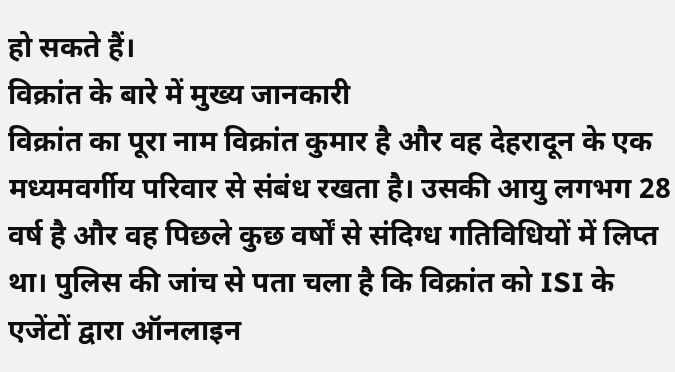हो सकते हैं।
विक्रांत के बारे में मुख्य जानकारी
विक्रांत का पूरा नाम विक्रांत कुमार है और वह देहरादून के एक मध्यमवर्गीय परिवार से संबंध रखता है। उसकी आयु लगभग 28 वर्ष है और वह पिछले कुछ वर्षों से संदिग्ध गतिविधियों में लिप्त था। पुलिस की जांच से पता चला है कि विक्रांत को ISI के एजेंटों द्वारा ऑनलाइन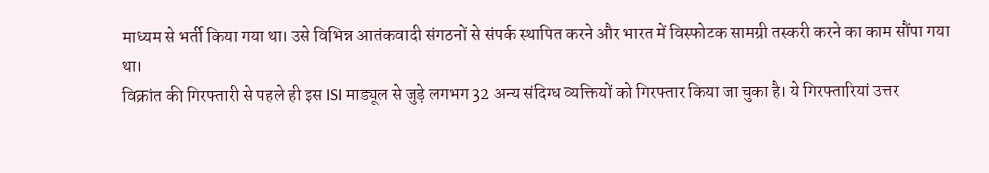माध्यम से भर्ती किया गया था। उसे विभिन्न आतंकवादी संगठनों से संपर्क स्थापित करने और भारत में विस्फोटक सामग्री तस्करी करने का काम सौंपा गया था।
विक्रांत की गिरफ्तारी से पहले ही इस ISI माड्यूल से जुड़े लगभग 32 अन्य संदिग्ध व्यक्तियों को गिरफ्तार किया जा चुका है। ये गिरफ्तारियां उत्तर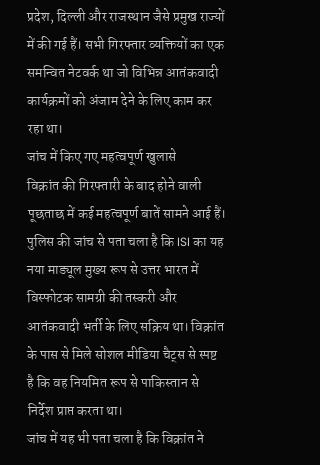प्रदेश, दिल्ली और राजस्थान जैसे प्रमुख राज्यों में की गई हैं। सभी गिरफ्तार व्यक्तियों का एक समन्वित नेटवर्क था जो विभिन्न आतंकवादी कार्यक्रमों को अंजाम देने के लिए काम कर रहा था।
जांच में किए गए महत्वपूर्ण खुलासे
विक्रांत की गिरफ्तारी के बाद होने वाली पूछताछ में कई महत्वपूर्ण बातें सामने आई हैं। पुलिस की जांच से पता चला है कि ISI का यह नया माड्यूल मुख्य रूप से उत्तर भारत में विस्फोटक सामग्री की तस्करी और आतंकवादी भर्ती के लिए सक्रिय था। विक्रांत के पास से मिले सोशल मीडिया चैट्स से स्पष्ट है कि वह नियमित रूप से पाकिस्तान से निर्देश प्राप्त करता था।
जांच में यह भी पता चला है कि विक्रांत ने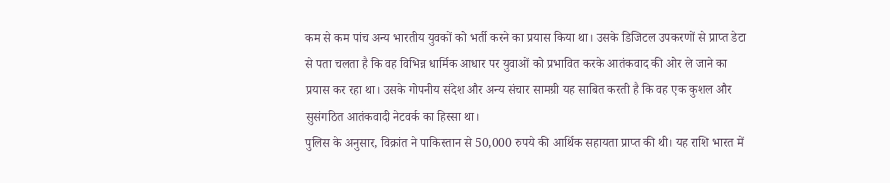कम से कम पांच अन्य भारतीय युवकों को भर्ती करने का प्रयास किया था। उसके डिजिटल उपकरणों से प्राप्त डेटा से पता चलता है कि वह विभिन्न धार्मिक आधार पर युवाओं को प्रभावित करके आतंकवाद की ओर ले जाने का प्रयास कर रहा था। उसके गोपनीय संदेश और अन्य संचार सामग्री यह साबित करती है कि वह एक कुशल और सुसंगठित आतंकवादी नेटवर्क का हिस्सा था।
पुलिस के अनुसार, विक्रांत ने पाकिस्तान से 50,000 रुपये की आर्थिक सहायता प्राप्त की थी। यह राशि भारत में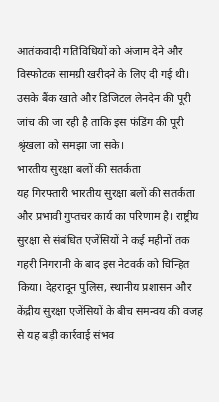आतंकवादी गतिविधियों को अंजाम देने और विस्फोटक सामग्री खरीदने के लिए दी गई थी। उसके बैंक खाते और डिजिटल लेनदेन की पूरी जांच की जा रही है ताकि इस फंडिंग की पूरी श्रृंखला को समझा जा सके।
भारतीय सुरक्षा बलों की सतर्कता
यह गिरफ्तारी भारतीय सुरक्षा बलों की सतर्कता और प्रभावी गुप्तचर कार्य का परिणाम है। राष्ट्रीय सुरक्षा से संबंधित एजेंसियों ने कई महीनों तक गहरी निगरानी के बाद इस नेटवर्क को चिन्हित किया। देहरादून पुलिस, स्थानीय प्रशासन और केंद्रीय सुरक्षा एजेंसियों के बीच समन्वय की वजह से यह बड़ी कार्रवाई संभव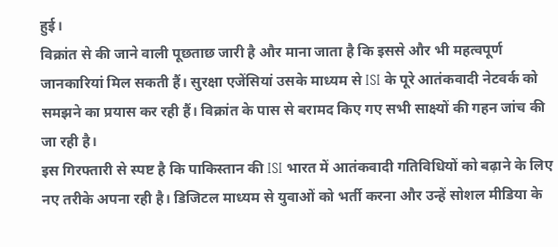हुई।
विक्रांत से की जाने वाली पूछताछ जारी है और माना जाता है कि इससे और भी महत्वपूर्ण जानकारियां मिल सकती हैं। सुरक्षा एजेंसियां उसके माध्यम से ISI के पूरे आतंकवादी नेटवर्क को समझने का प्रयास कर रही हैं। विक्रांत के पास से बरामद किए गए सभी साक्ष्यों की गहन जांच की जा रही है।
इस गिरफ्तारी से स्पष्ट है कि पाकिस्तान की ISI भारत में आतंकवादी गतिविधियों को बढ़ाने के लिए नए तरीके अपना रही है। डिजिटल माध्यम से युवाओं को भर्ती करना और उन्हें सोशल मीडिया के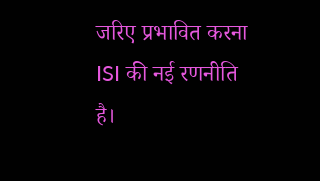जरिए प्रभावित करना ISI की नई रणनीति है।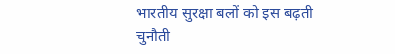भारतीय सुरक्षा बलों को इस बढ़ती चुनौती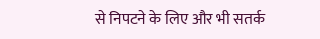से निपटने के लिए और भी सतर्क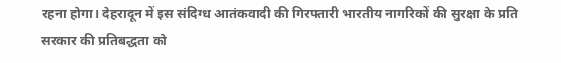रहना होगा। देहरादून में इस संदिग्ध आतंकवादी की गिरफ्तारी भारतीय नागरिकों की सुरक्षा के प्रति सरकार की प्रतिबद्धता को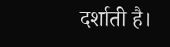दर्शाती है।